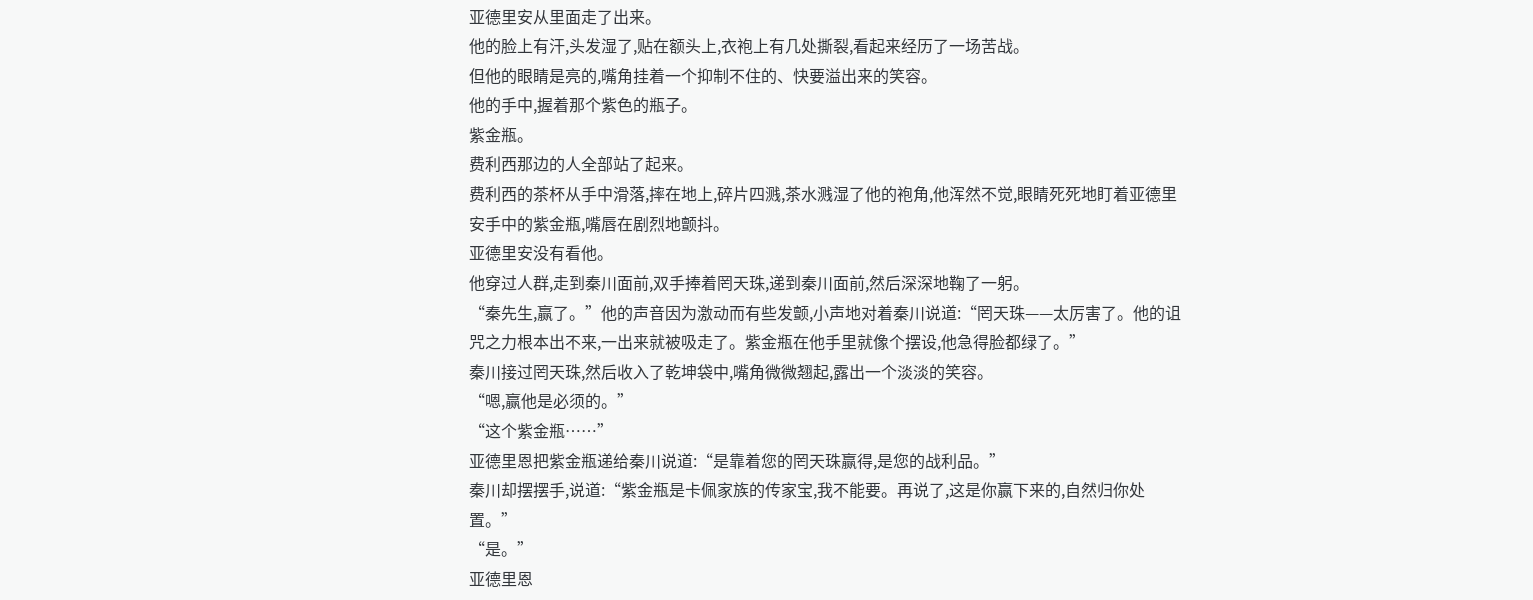亚德里安从里面走了出来。
他的脸上有汗,头发湿了,贴在额头上,衣袍上有几处撕裂,看起来经历了一场苦战。
但他的眼睛是亮的,嘴角挂着一个抑制不住的、快要溢出来的笑容。
他的手中,握着那个紫色的瓶子。
紫金瓶。
费利西那边的人全部站了起来。
费利西的茶杯从手中滑落,摔在地上,碎片四溅,茶水溅湿了他的袍角,他浑然不觉,眼睛死死地盯着亚德里安手中的紫金瓶,嘴唇在剧烈地颤抖。
亚德里安没有看他。
他穿过人群,走到秦川面前,双手捧着罔天珠,递到秦川面前,然后深深地鞠了一躬。
“秦先生,赢了。”他的声音因为激动而有些发颤,小声地对着秦川说道:“罔天珠——太厉害了。他的诅咒之力根本出不来,一出来就被吸走了。紫金瓶在他手里就像个摆设,他急得脸都绿了。”
秦川接过罔天珠,然后收入了乾坤袋中,嘴角微微翘起,露出一个淡淡的笑容。
“嗯,赢他是必须的。”
“这个紫金瓶……”
亚德里恩把紫金瓶递给秦川说道:“是靠着您的罔天珠赢得,是您的战利品。”
秦川却摆摆手,说道:“紫金瓶是卡佩家族的传家宝,我不能要。再说了,这是你赢下来的,自然归你处置。”
“是。”
亚德里恩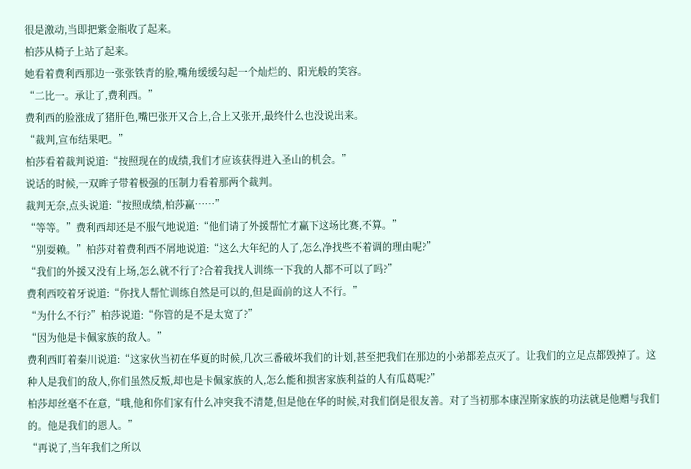很是激动,当即把紫金瓶收了起来。
柏莎从椅子上站了起来。
她看着费利西那边一张张铁青的脸,嘴角缓缓勾起一个灿烂的、阳光般的笑容。
“二比一。承让了,费利西。”
费利西的脸涨成了猪肝色,嘴巴张开又合上,合上又张开,最终什么也没说出来。
“裁判,宣布结果吧。”
柏莎看着裁判说道:“按照现在的成绩,我们才应该获得进入圣山的机会。”
说话的时候,一双眸子带着极强的压制力看着那两个裁判。
裁判无奈,点头说道:“按照成绩,柏莎赢……”
“等等。”费利西却还是不服气地说道:“他们请了外援帮忙才赢下这场比赛,不算。”
“别耍赖。”柏莎对着费利西不屑地说道:“这么大年纪的人了,怎么净找些不着调的理由呢?”
“我们的外援又没有上场,怎么就不行了?合着我找人训练一下我的人都不可以了吗?”
费利西咬着牙说道:“你找人帮忙训练自然是可以的,但是面前的这人不行。”
“为什么不行?”柏莎说道:“你管的是不是太宽了?”
“因为他是卡佩家族的敌人。”
费利西盯着秦川说道:“这家伙当初在华夏的时候,几次三番破坏我们的计划,甚至把我们在那边的小弟都差点灭了。让我们的立足点都毁掉了。这种人是我们的敌人,你们虽然反叛,却也是卡佩家族的人,怎么能和损害家族利益的人有瓜葛呢?”
柏莎却丝毫不在意,“哦,他和你们家有什么冲突我不清楚,但是他在华的时候,对我们倒是很友善。对了当初那本康涅斯家族的功法就是他赠与我们的。他是我们的恩人。”
“再说了,当年我们之所以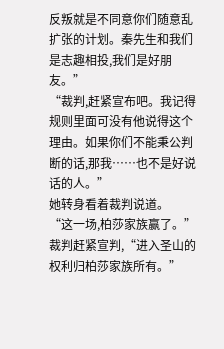反叛就是不同意你们随意乱扩张的计划。秦先生和我们是志趣相投,我们是好朋友。”
“裁判,赶紧宣布吧。我记得规则里面可没有他说得这个理由。如果你们不能秉公判断的话,那我……也不是好说话的人。”
她转身看着裁判说道。
“这一场,柏莎家族赢了。”
裁判赶紧宣判,“进入圣山的权利归柏莎家族所有。”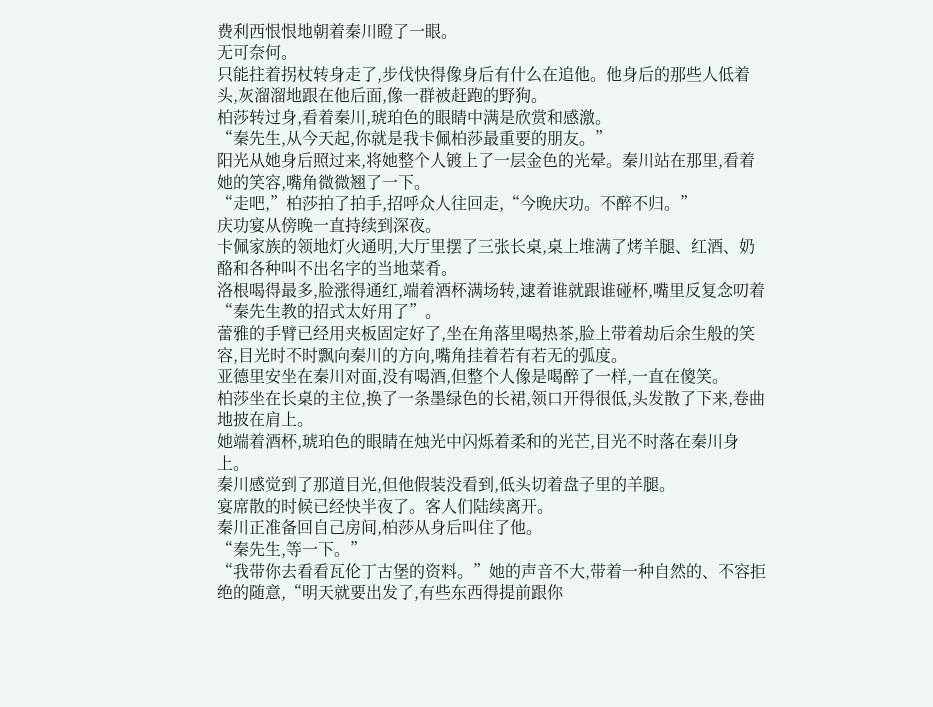费利西恨恨地朝着秦川瞪了一眼。
无可奈何。
只能拄着拐杖转身走了,步伐快得像身后有什么在追他。他身后的那些人低着头,灰溜溜地跟在他后面,像一群被赶跑的野狗。
柏莎转过身,看着秦川,琥珀色的眼睛中满是欣赏和感激。
“秦先生,从今天起,你就是我卡佩柏莎最重要的朋友。”
阳光从她身后照过来,将她整个人镀上了一层金色的光晕。秦川站在那里,看着她的笑容,嘴角微微翘了一下。
“走吧,”柏莎拍了拍手,招呼众人往回走,“今晚庆功。不醉不归。”
庆功宴从傍晚一直持续到深夜。
卡佩家族的领地灯火通明,大厅里摆了三张长桌,桌上堆满了烤羊腿、红酒、奶酪和各种叫不出名字的当地菜肴。
洛根喝得最多,脸涨得通红,端着酒杯满场转,逮着谁就跟谁碰杯,嘴里反复念叨着“秦先生教的招式太好用了”。
蕾雅的手臂已经用夹板固定好了,坐在角落里喝热茶,脸上带着劫后余生般的笑容,目光时不时飘向秦川的方向,嘴角挂着若有若无的弧度。
亚德里安坐在秦川对面,没有喝酒,但整个人像是喝醉了一样,一直在傻笑。
柏莎坐在长桌的主位,换了一条墨绿色的长裙,领口开得很低,头发散了下来,卷曲地披在肩上。
她端着酒杯,琥珀色的眼睛在烛光中闪烁着柔和的光芒,目光不时落在秦川身上。
秦川感觉到了那道目光,但他假装没看到,低头切着盘子里的羊腿。
宴席散的时候已经快半夜了。客人们陆续离开。
秦川正准备回自己房间,柏莎从身后叫住了他。
“秦先生,等一下。”
“我带你去看看瓦伦丁古堡的资料。”她的声音不大,带着一种自然的、不容拒绝的随意,“明天就要出发了,有些东西得提前跟你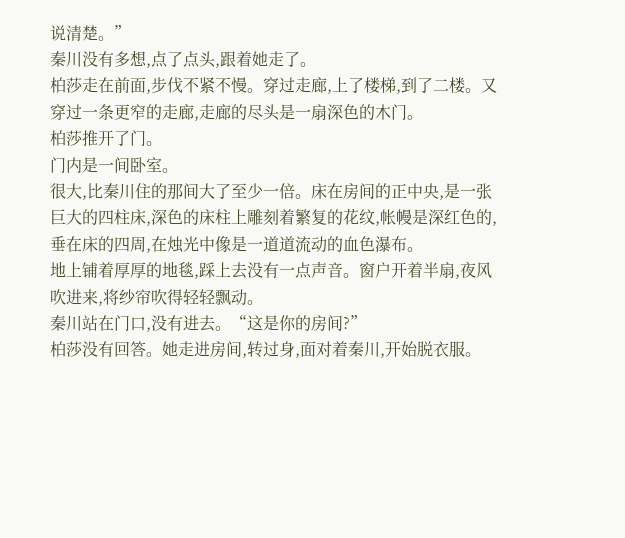说清楚。”
秦川没有多想,点了点头,跟着她走了。
柏莎走在前面,步伐不紧不慢。穿过走廊,上了楼梯,到了二楼。又穿过一条更窄的走廊,走廊的尽头是一扇深色的木门。
柏莎推开了门。
门内是一间卧室。
很大,比秦川住的那间大了至少一倍。床在房间的正中央,是一张巨大的四柱床,深色的床柱上雕刻着繁复的花纹,帐幔是深红色的,垂在床的四周,在烛光中像是一道道流动的血色瀑布。
地上铺着厚厚的地毯,踩上去没有一点声音。窗户开着半扇,夜风吹进来,将纱帘吹得轻轻飘动。
秦川站在门口,没有进去。“这是你的房间?”
柏莎没有回答。她走进房间,转过身,面对着秦川,开始脱衣服。